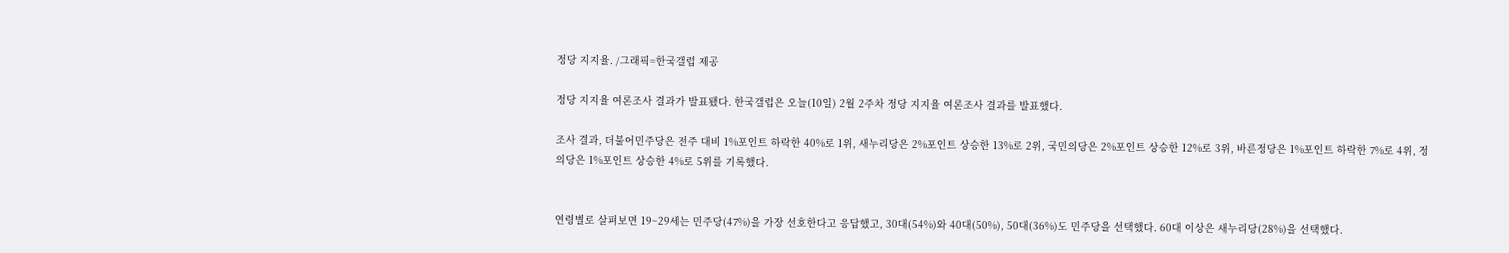정당 지지율. /그래픽=한국갤럽 제공

정당 지지율 여론조사 결과가 발표됐다. 한국갤럽은 오늘(10일) 2월 2주차 정당 지지율 여론조사 결과를 발표했다.

조사 결과, 더불어민주당은 전주 대비 1%포인트 하락한 40%로 1위, 새누리당은 2%포인트 상승한 13%로 2위, 국민의당은 2%포인트 상승한 12%로 3위, 바른정당은 1%포인트 하락한 7%로 4위, 정의당은 1%포인트 상승한 4%로 5위를 기록했다.


연령별로 살펴보면 19~29세는 민주당(47%)을 가장 선호한다고 응답했고, 30대(54%)와 40대(50%), 50대(36%)도 민주당을 선택했다. 60대 이상은 새누리당(28%)을 선택했다.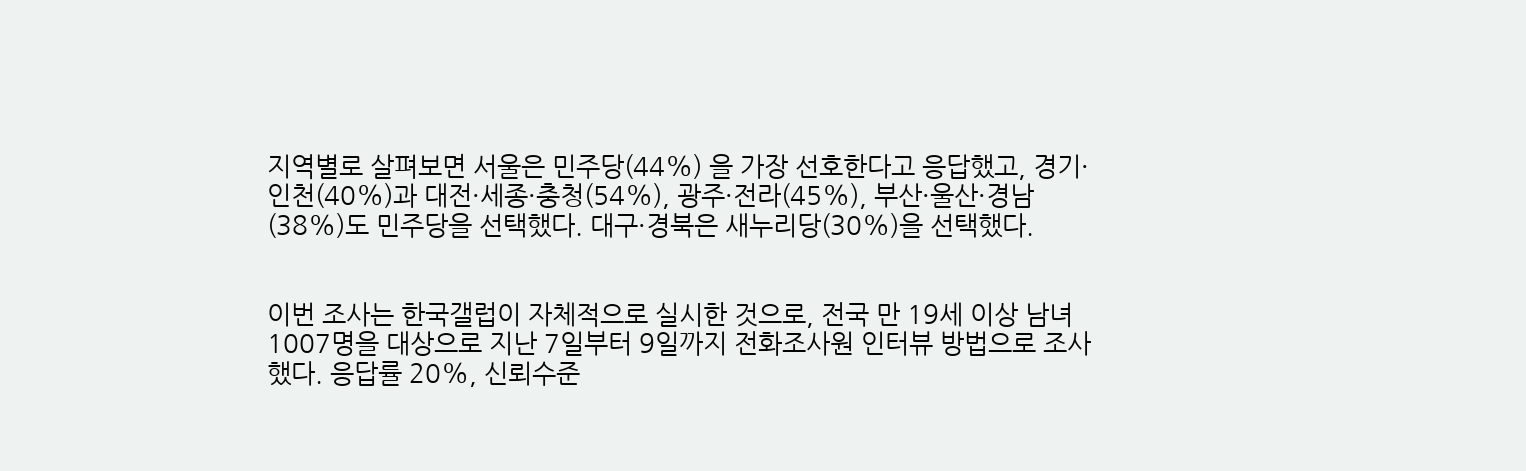지역별로 살펴보면 서울은 민주당(44%) 을 가장 선호한다고 응답했고, 경기·인천(40%)과 대전·세종·충청(54%), 광주·전라(45%), 부산·울산·경남(38%)도 민주당을 선택했다. 대구·경북은 새누리당(30%)을 선택했다.


이번 조사는 한국갤럽이 자체적으로 실시한 것으로, 전국 만 19세 이상 남녀 1007명을 대상으로 지난 7일부터 9일까지 전화조사원 인터뷰 방법으로 조사했다. 응답률 20%, 신뢰수준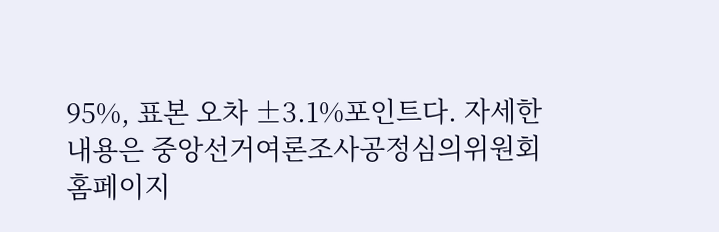95%, 표본 오차 ±3.1%포인트다. 자세한 내용은 중앙선거여론조사공정심의위원회 홈페이지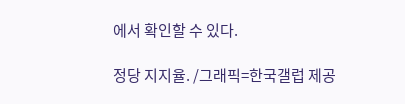에서 확인할 수 있다.

정당 지지율. /그래픽=한국갤럽 제공